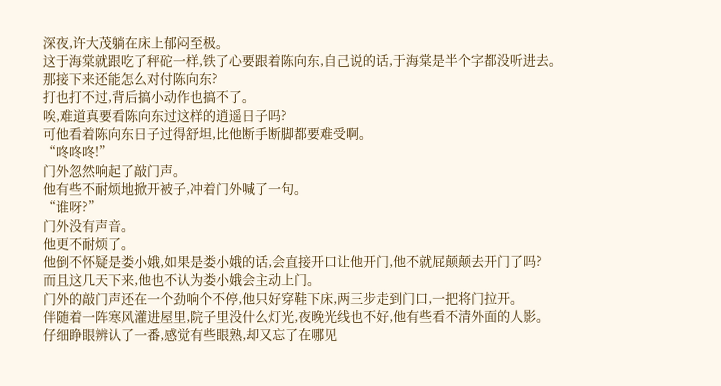深夜,许大茂躺在床上郁闷至极。
这于海棠就跟吃了秤砣一样,铁了心要跟着陈向东,自己说的话,于海棠是半个字都没听进去。
那接下来还能怎么对付陈向东?
打也打不过,背后搞小动作也搞不了。
唉,难道真要看陈向东过这样的逍遥日子吗?
可他看着陈向东日子过得舒坦,比他断手断脚都要难受啊。
“咚咚咚!”
门外忽然响起了敲门声。
他有些不耐烦地掀开被子,冲着门外喊了一句。
“谁呀?”
门外没有声音。
他更不耐烦了。
他倒不怀疑是娄小娥,如果是娄小娥的话,会直接开口让他开门,他不就屁颠颠去开门了吗?
而且这几天下来,他也不认为娄小娥会主动上门。
门外的敲门声还在一个劲响个不停,他只好穿鞋下床,两三步走到门口,一把将门拉开。
伴随着一阵寒风灌进屋里,院子里没什么灯光,夜晚光线也不好,他有些看不清外面的人影。
仔细睁眼辨认了一番,感觉有些眼熟,却又忘了在哪见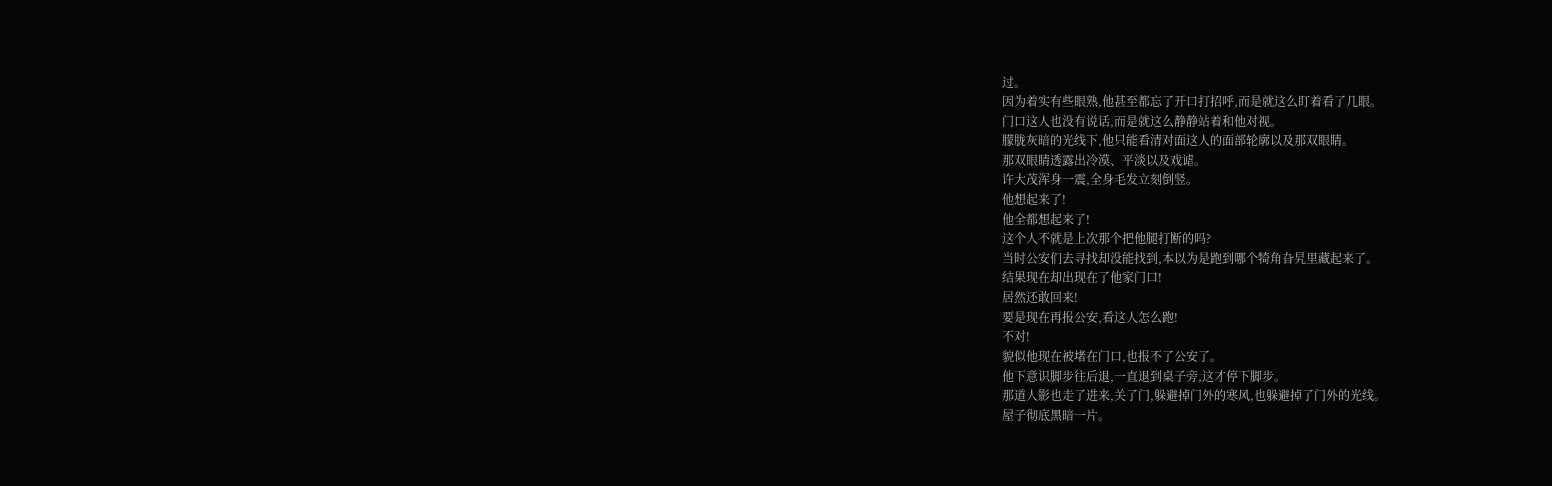过。
因为着实有些眼熟,他甚至都忘了开口打招呼,而是就这么盯着看了几眼。
门口这人也没有说话,而是就这么静静站着和他对视。
朦胧灰暗的光线下,他只能看清对面这人的面部轮廓以及那双眼睛。
那双眼睛透露出冷漠、平淡以及戏谑。
许大茂浑身一震,全身毛发立刻倒竖。
他想起来了!
他全都想起来了!
这个人不就是上次那个把他腿打断的吗?
当时公安们去寻找却没能找到,本以为是跑到哪个犄角旮旯里藏起来了。
结果现在却出现在了他家门口!
居然还敢回来!
要是现在再报公安,看这人怎么跑!
不对!
貌似他现在被堵在门口,也报不了公安了。
他下意识脚步往后退,一直退到桌子旁,这才停下脚步。
那道人影也走了进来,关了门,躲避掉门外的寒风,也躲避掉了门外的光线。
屋子彻底黑暗一片。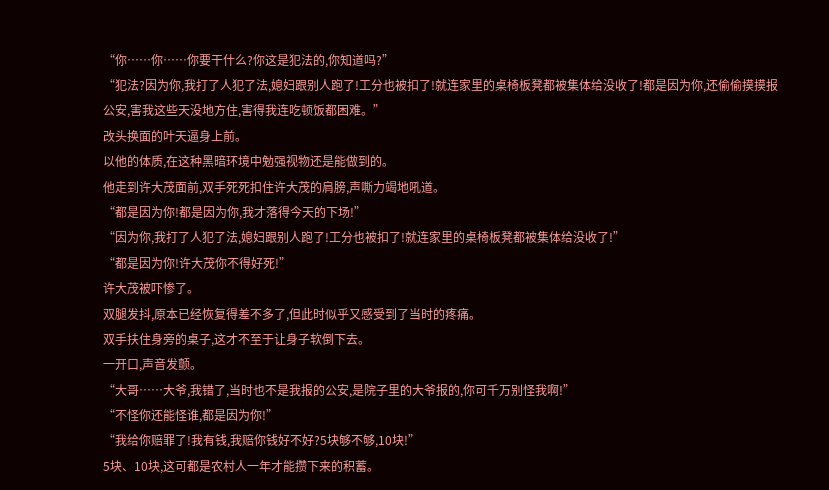“你……你……你要干什么?你这是犯法的,你知道吗?”
“犯法?因为你,我打了人犯了法,媳妇跟别人跑了!工分也被扣了!就连家里的桌椅板凳都被集体给没收了!都是因为你,还偷偷摸摸报公安,害我这些天没地方住,害得我连吃顿饭都困难。”
改头换面的叶天逼身上前。
以他的体质,在这种黑暗环境中勉强视物还是能做到的。
他走到许大茂面前,双手死死扣住许大茂的肩膀,声嘶力竭地吼道。
“都是因为你!都是因为你,我才落得今天的下场!”
“因为你,我打了人犯了法,媳妇跟别人跑了!工分也被扣了!就连家里的桌椅板凳都被集体给没收了!”
“都是因为你!许大茂你不得好死!”
许大茂被吓惨了。
双腿发抖,原本已经恢复得差不多了,但此时似乎又感受到了当时的疼痛。
双手扶住身旁的桌子,这才不至于让身子软倒下去。
一开口,声音发颤。
“大哥……大爷,我错了,当时也不是我报的公安,是院子里的大爷报的,你可千万别怪我啊!”
“不怪你还能怪谁,都是因为你!”
“我给你赔罪了!我有钱,我赔你钱好不好?5块够不够,10块!”
5块、10块,这可都是农村人一年才能攒下来的积蓄。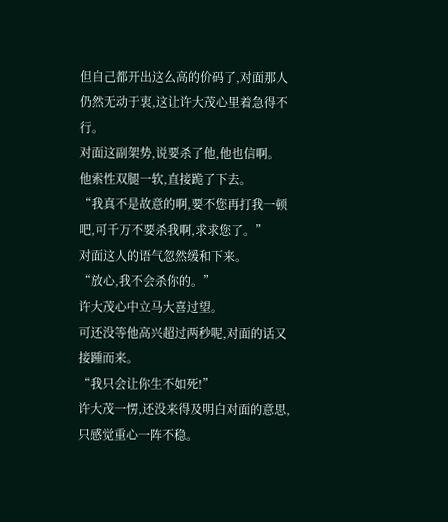但自己都开出这么高的价码了,对面那人仍然无动于衷,这让许大茂心里着急得不行。
对面这副架势,说要杀了他,他也信啊。
他索性双腿一软,直接跪了下去。
“我真不是故意的啊,要不您再打我一顿吧,可千万不要杀我啊,求求您了。”
对面这人的语气忽然缓和下来。
“放心,我不会杀你的。”
许大茂心中立马大喜过望。
可还没等他高兴超过两秒呢,对面的话又接踵而来。
“我只会让你生不如死!”
许大茂一愣,还没来得及明白对面的意思,只感觉重心一阵不稳。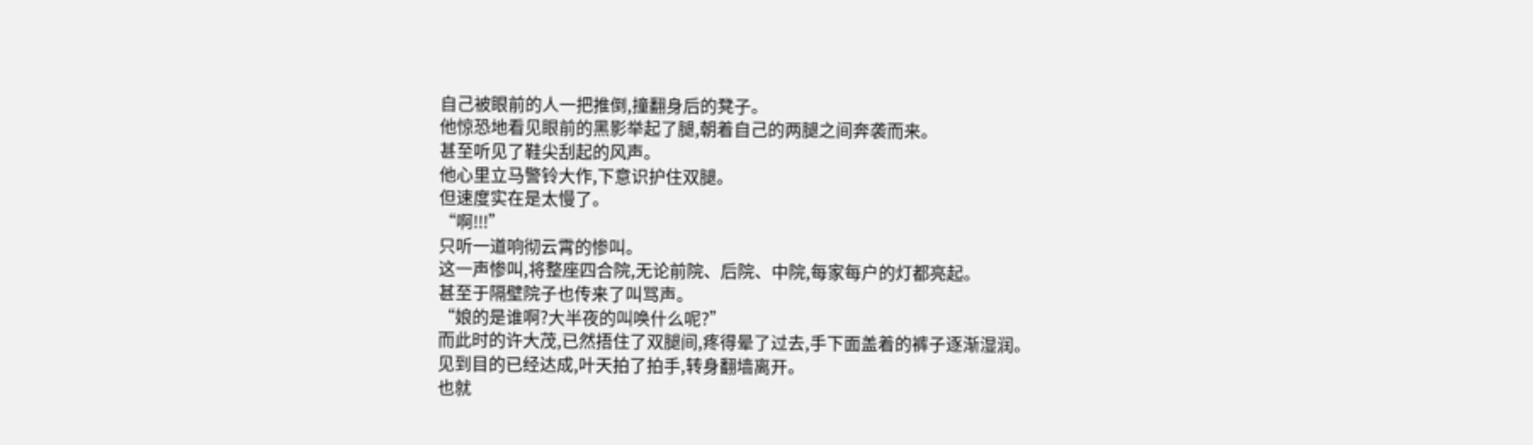自己被眼前的人一把推倒,撞翻身后的凳子。
他惊恐地看见眼前的黑影举起了腿,朝着自己的两腿之间奔袭而来。
甚至听见了鞋尖刮起的风声。
他心里立马警铃大作,下意识护住双腿。
但速度实在是太慢了。
“啊!!!”
只听一道响彻云霄的惨叫。
这一声惨叫,将整座四合院,无论前院、后院、中院,每家每户的灯都亮起。
甚至于隔壁院子也传来了叫骂声。
“娘的是谁啊?大半夜的叫唤什么呢?”
而此时的许大茂,已然捂住了双腿间,疼得晕了过去,手下面盖着的裤子逐渐湿润。
见到目的已经达成,叶天拍了拍手,转身翻墙离开。
也就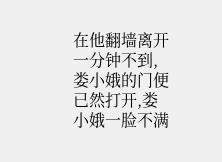在他翻墙离开一分钟不到,娄小娥的门便已然打开,娄小娥一脸不满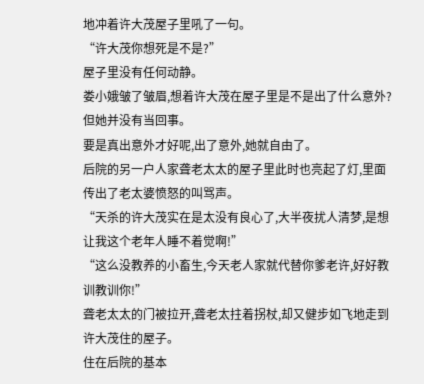地冲着许大茂屋子里吼了一句。
“许大茂你想死是不是?”
屋子里没有任何动静。
娄小娥皱了皱眉,想着许大茂在屋子里是不是出了什么意外?
但她并没有当回事。
要是真出意外才好呢,出了意外,她就自由了。
后院的另一户人家聋老太太的屋子里此时也亮起了灯,里面传出了老太婆愤怒的叫骂声。
“天杀的许大茂实在是太没有良心了,大半夜扰人清梦,是想让我这个老年人睡不着觉啊!”
“这么没教养的小畜生,今天老人家就代替你爹老许,好好教训教训你!”
聋老太太的门被拉开,聋老太拄着拐杖,却又健步如飞地走到许大茂住的屋子。
住在后院的基本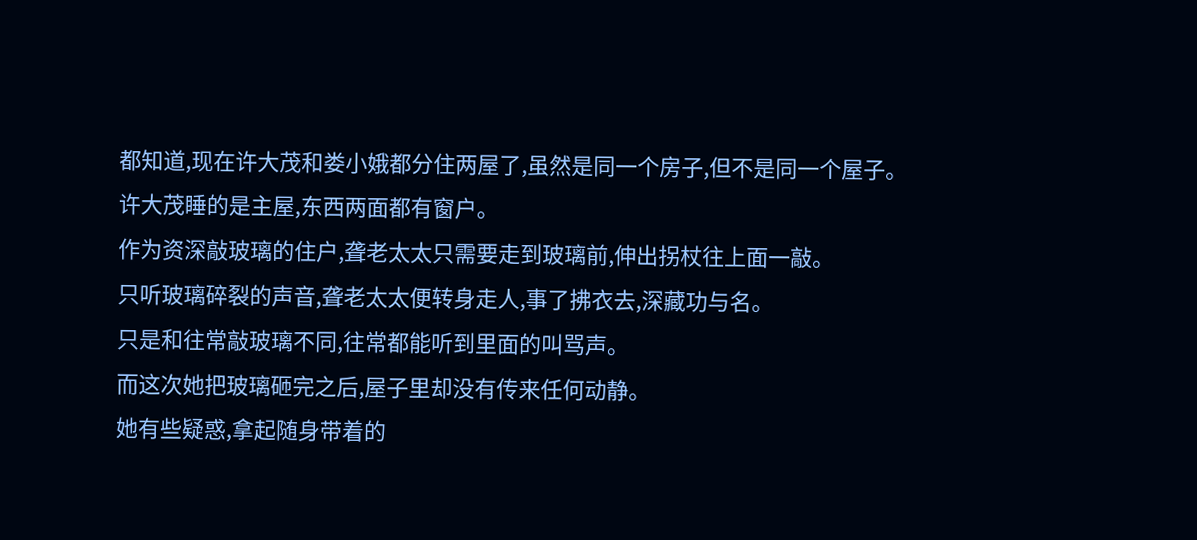都知道,现在许大茂和娄小娥都分住两屋了,虽然是同一个房子,但不是同一个屋子。
许大茂睡的是主屋,东西两面都有窗户。
作为资深敲玻璃的住户,聋老太太只需要走到玻璃前,伸出拐杖往上面一敲。
只听玻璃碎裂的声音,聋老太太便转身走人,事了拂衣去,深藏功与名。
只是和往常敲玻璃不同,往常都能听到里面的叫骂声。
而这次她把玻璃砸完之后,屋子里却没有传来任何动静。
她有些疑惑,拿起随身带着的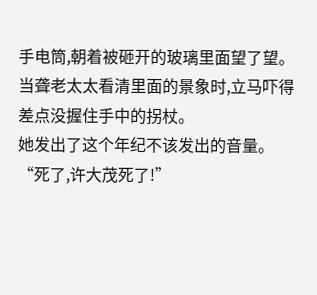手电筒,朝着被砸开的玻璃里面望了望。
当聋老太太看清里面的景象时,立马吓得差点没握住手中的拐杖。
她发出了这个年纪不该发出的音量。
“死了,许大茂死了!”